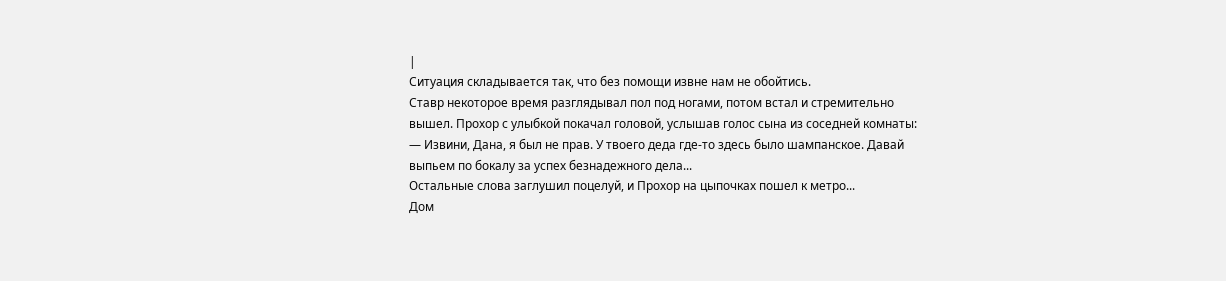|
Ситуация складывается так, что без помощи извне нам не обойтись.
Ставр некоторое время разглядывал пол под ногами, потом встал и стремительно вышел. Прохор с улыбкой покачал головой, услышав голос сына из соседней комнаты:
— Извини, Дана, я был не прав. У твоего деда где-то здесь было шампанское. Давай выпьем по бокалу за успех безнадежного дела...
Остальные слова заглушил поцелуй, и Прохор на цыпочках пошел к метро...
Дом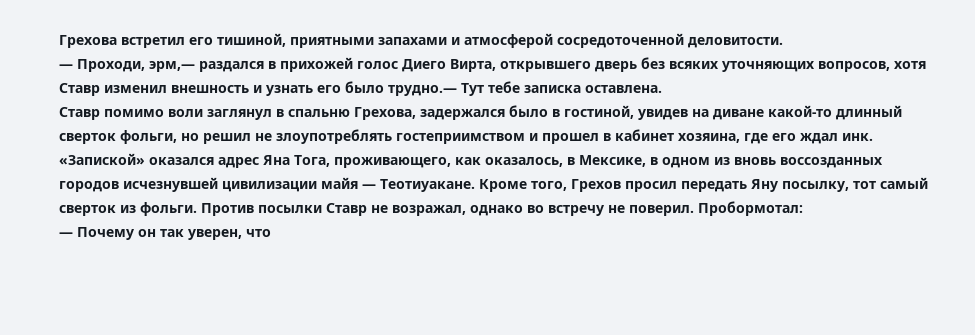Грехова встретил его тишиной, приятными запахами и атмосферой сосредоточенной деловитости.
— Проходи, эрм,— раздался в прихожей голос Диего Вирта, открывшего дверь без всяких уточняющих вопросов, хотя Ставр изменил внешность и узнать его было трудно.— Тут тебе записка оставлена.
Ставр помимо воли заглянул в спальню Грехова, задержался было в гостиной, увидев на диване какой-то длинный сверток фольги, но решил не злоупотреблять гостеприимством и прошел в кабинет хозяина, где его ждал инк.
«Запиской» оказался адрес Яна Тога, проживающего, как оказалось, в Мексике, в одном из вновь воссозданных городов исчезнувшей цивилизации майя — Теотиуакане. Кроме того, Грехов просил передать Яну посылку, тот самый сверток из фольги. Против посылки Ставр не возражал, однако во встречу не поверил. Пробормотал:
— Почему он так уверен, что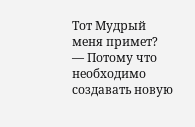Тот Мудрый меня примет?
— Потому что необходимо создавать новую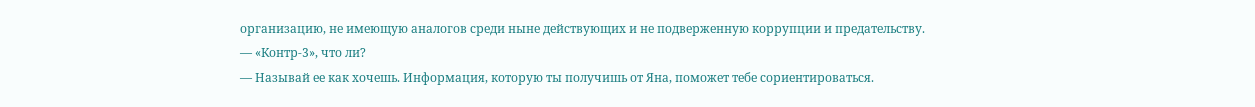организацию, не имеющую аналогов среди ныне действующих и не подверженную коррупции и предательству.
— «Контр-3», что ли?
— Называй ее как хочешь. Информация, которую ты получишь от Яна, поможет тебе сориентироваться.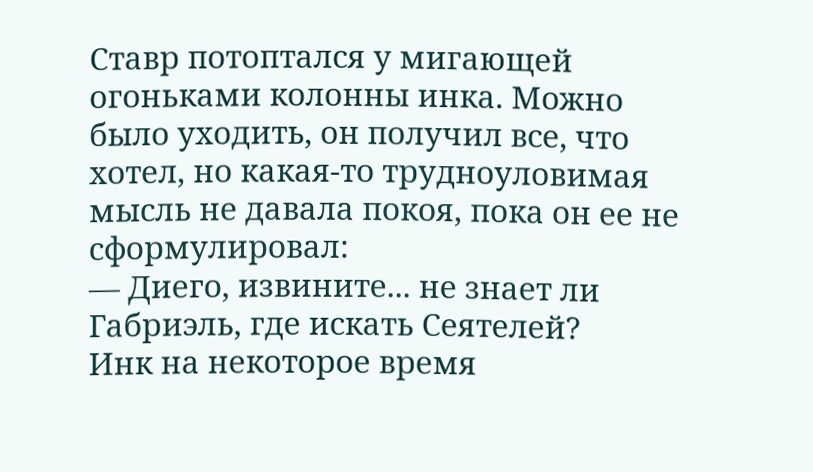Ставр потоптался у мигающей огоньками колонны инка. Можно было уходить, он получил все, что хотел, но какая-то трудноуловимая мысль не давала покоя, пока он ее не сформулировал:
— Диего, извините... не знает ли Габриэль, где искать Сеятелей?
Инк на некоторое время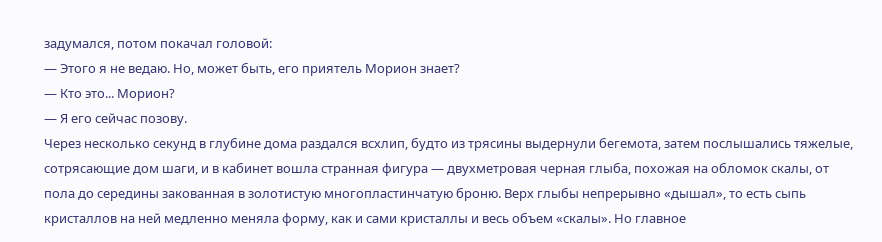задумался, потом покачал головой:
— Этого я не ведаю. Но, может быть, его приятель Морион знает?
— Кто это... Морион?
— Я его сейчас позову.
Через несколько секунд в глубине дома раздался всхлип, будто из трясины выдернули бегемота, затем послышались тяжелые, сотрясающие дом шаги, и в кабинет вошла странная фигура — двухметровая черная глыба, похожая на обломок скалы, от пола до середины закованная в золотистую многопластинчатую броню. Верх глыбы непрерывно «дышал», то есть сыпь кристаллов на ней медленно меняла форму, как и сами кристаллы и весь объем «скалы». Но главное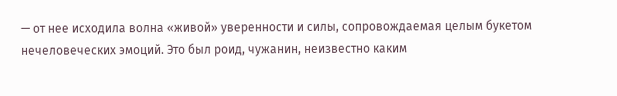— от нее исходила волна «живой» уверенности и силы, сопровождаемая целым букетом нечеловеческих эмоций. Это был роид, чужанин, неизвестно каким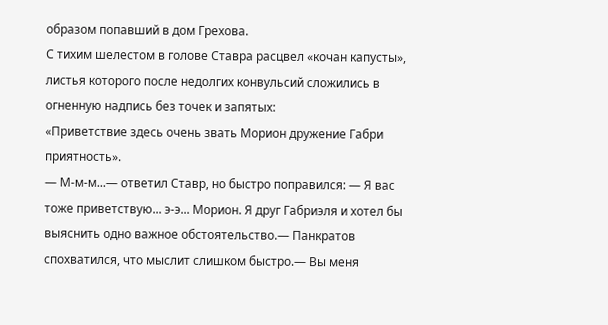образом попавший в дом Грехова.
С тихим шелестом в голове Ставра расцвел «кочан капусты», листья которого после недолгих конвульсий сложились в огненную надпись без точек и запятых:
«Приветствие здесь очень звать Морион дружение Габри приятность».
— М-м-м...— ответил Ставр, но быстро поправился: — Я вас тоже приветствую... э-э... Морион. Я друг Габриэля и хотел бы выяснить одно важное обстоятельство.— Панкратов спохватился, что мыслит слишком быстро.— Вы меня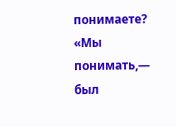понимаете?
«Мы понимать,— был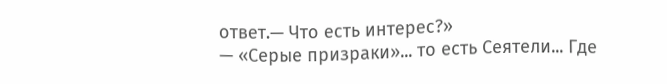ответ.— Что есть интерес?»
— «Серые призраки»... то есть Сеятели... Где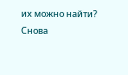их можно найти?
Снова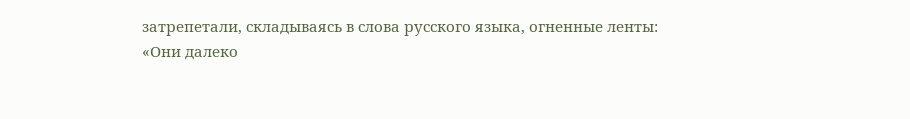затрепетали, складываясь в слова русского языка, огненные ленты:
«Они далеко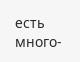есть много-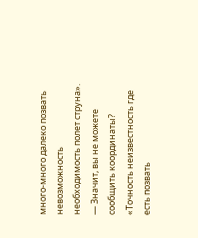много-много далеко позвать невозможность необходимость полет струна».
— Значит, вы не можете сообщить координаты? «Точность неизвестность где есть позвать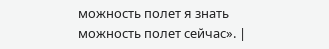можность полет я знать можность полет сейчас». |